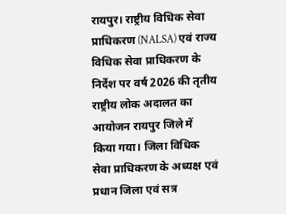रायपुर। राष्ट्रीय विधिक सेवा प्राधिकरण (NALSA) एवं राज्य विधिक सेवा प्राधिकरण के निर्देश पर वर्ष 2026 की तृतीय राष्ट्रीय लोक अदालत का आयोजन रायपुर जिले में किया गया। जिला विधिक सेवा प्राधिकरण के अध्यक्ष एवं प्रधान जिला एवं सत्र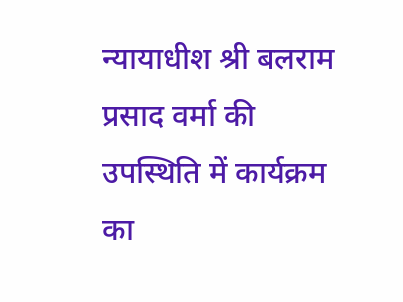न्यायाधीश श्री बलराम प्रसाद वर्मा की उपस्थिति में कार्यक्रम का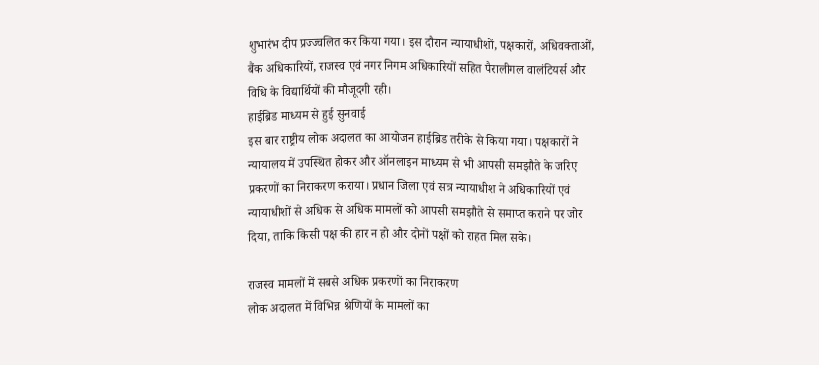शुभारंभ दीप प्रज्ज्वलित कर किया गया। इस दौरान न्यायाधीशों, पक्षकारों, अधिवक्ताओं, बैंक अधिकारियों, राजस्व एवं नगर निगम अधिकारियों सहित पैरालीगल वालंटियर्स और विधि के विद्यार्थियों की मौजूदगी रही।
हाईब्रिड माध्यम से हुई सुनवाई
इस बार राष्ट्रीय लोक अदालत का आयोजन हाईब्रिड तरीके से किया गया। पक्षकारों ने न्यायालय में उपस्थित होकर और ऑनलाइन माध्यम से भी आपसी समझौते के जरिए प्रकरणों का निराकरण कराया। प्रधान जिला एवं सत्र न्यायाधीश ने अधिकारियों एवं न्यायाधीशों से अधिक से अधिक मामलों को आपसी समझौते से समाप्त कराने पर जोर दिया, ताकि किसी पक्ष की हार न हो और दोनों पक्षों को राहत मिल सके।

राजस्व मामलों में सबसे अधिक प्रकरणों का निराकरण
लोक अदालत में विभिन्न श्रेणियों के मामलों का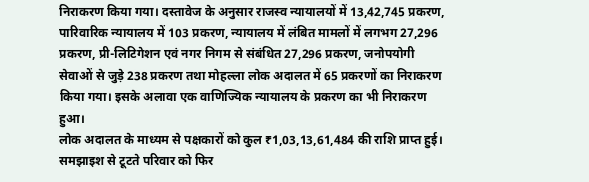निराकरण किया गया। दस्तावेज के अनुसार राजस्व न्यायालयों में 13,42,745 प्रकरण, पारिवारिक न्यायालय में 103 प्रकरण, न्यायालय में लंबित मामलों में लगभग 27,296 प्रकरण, प्री-लिटिगेशन एवं नगर निगम से संबंधित 27,296 प्रकरण, जनोपयोगी सेवाओं से जुड़े 238 प्रकरण तथा मोहल्ला लोक अदालत में 65 प्रकरणों का निराकरण किया गया। इसके अलावा एक वाणिज्यिक न्यायालय के प्रकरण का भी निराकरण हुआ।
लोक अदालत के माध्यम से पक्षकारों को कुल ₹1,03,13,61,484 की राशि प्राप्त हुई।
समझाइश से टूटते परिवार को फिर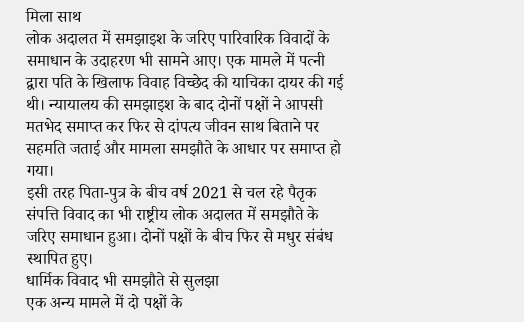मिला साथ
लोक अदालत में समझाइश के जरिए पारिवारिक विवादों के समाधान के उदाहरण भी सामने आए। एक मामले में पत्नी द्वारा पति के खिलाफ विवाह विच्छेद की याचिका दायर की गई थी। न्यायालय की समझाइश के बाद दोनों पक्षों ने आपसी मतभेद समाप्त कर फिर से दांपत्य जीवन साथ बिताने पर सहमति जताई और मामला समझौते के आधार पर समाप्त हो गया।
इसी तरह पिता-पुत्र के बीच वर्ष 2021 से चल रहे पैतृक संपत्ति विवाद का भी राष्ट्रीय लोक अदालत में समझौते के जरिए समाधान हुआ। दोनों पक्षों के बीच फिर से मधुर संबंध स्थापित हुए।
धार्मिक विवाद भी समझौते से सुलझा
एक अन्य मामले में दो पक्षों के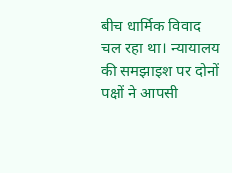बीच धार्मिक विवाद चल रहा था। न्यायालय की समझाइश पर दोनों पक्षों ने आपसी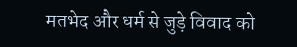मतभेद और धर्म से जुड़े विवाद को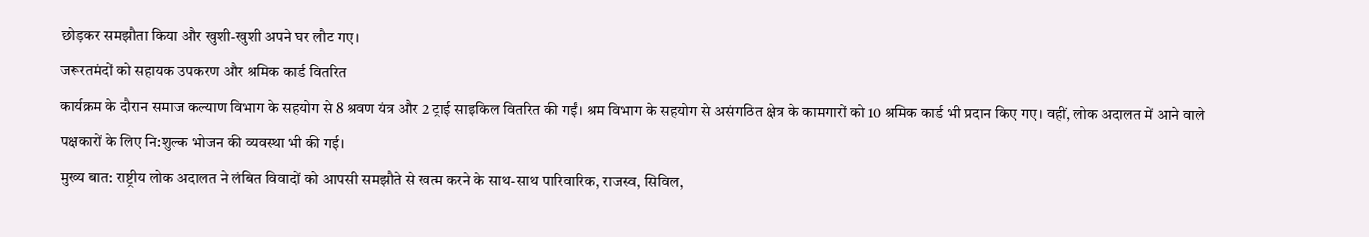छोड़कर समझौता किया और खुशी-खुशी अपने घर लौट गए।
जरूरतमंदों को सहायक उपकरण और श्रमिक कार्ड वितरित
कार्यक्रम के दौरान समाज कल्याण विभाग के सहयोग से 8 श्रवण यंत्र और 2 ट्राई साइकिल वितरित की गईं। श्रम विभाग के सहयोग से असंगठित क्षेत्र के कामगारों को 10 श्रमिक कार्ड भी प्रदान किए गए। वहीं, लोक अदालत में आने वाले पक्षकारों के लिए नि:शुल्क भोजन की व्यवस्था भी की गई।
मुख्य बात: राष्ट्रीय लोक अदालत ने लंबित विवादों को आपसी समझौते से खत्म करने के साथ-साथ पारिवारिक, राजस्व, सिविल,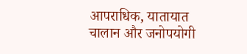आपराधिक, यातायात चालान और जनोपयोगी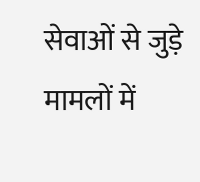सेवाओं से जुड़े मामलों में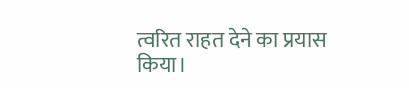त्वरित राहत देने का प्रयास किया।